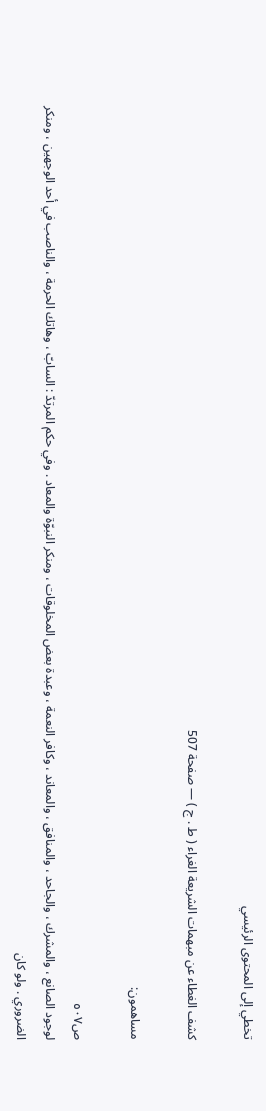تخطي إلى المحتوى الرئيسي

كشف الغطاء عن مبهمات الشريعة الغراء ( ط . ج ) — صفحة 507

مساهمون:

ص٥٠٧
لوجود الصانع ، والمشرك ، والجاحد ، والمنافق ، والمعاند ، وكافر النعمة ، وعبدة بعض المخلوقات ، ومنكر النبوّة والمعاد . وفي حكم المرتدّ : السابّ ، وهاتك الحرمة ، والناصب في أحد الوجهين ، ومنكر الضروري . ولو كان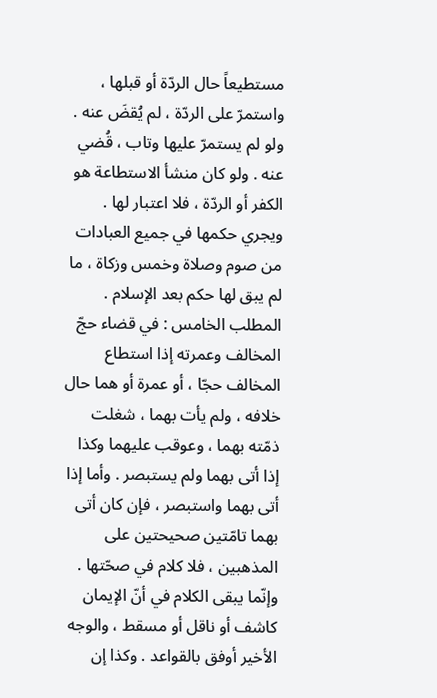مستطيعاً حال الردّة أو قبلها ، واستمرّ على الردّة ، لم يُقضَ عنه . ولو لم يستمرّ عليها وتاب ، قُضي عنه . ولو كان منشأ الاستطاعة هو الكفر أو الردّة ، فلا اعتبار لها . ويجري حكمها في جميع العبادات من صوم وصلاة وخمس وزكاة ، ما لم يبق لها حكم بعد الإسلام . المطلب الخامس : في قضاء حجّ المخالف وعمرته إذا استطاع المخالف حجّا ، أو عمرة أو هما حال خلافه ، ولم يأت بهما ، شغلت ذمّته بهما ، وعوقب عليهما وكذا إذا أتى بهما ولم يستبصر . وأما إذا أتى بهما واستبصر ، فإن كان أتى بهما تامّتين صحيحتين على المذهبين ، فلا كلام في صحّتها . وإنّما يبقى الكلام في أنّ الإيمان كاشف أو ناقل أو مسقط ، والوجه الأخير أوفق بالقواعد . وكذا إن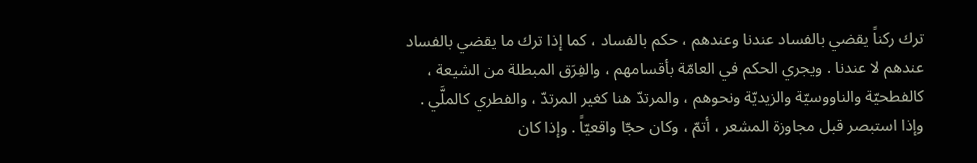ترك ركناً يقضي بالفساد عندنا وعندهم ، حكم بالفساد ، كما إذا ترك ما يقضي بالفساد عندهم لا عندنا . ويجري الحكم في العامّة بأقسامهم ، والفِرَق المبطلة من الشيعة ، كالفطحيّة والناووسيّة والزيديّة ونحوهم ، والمرتدّ هنا كغير المرتدّ ، والفطري كالملَّي . وإذا استبصر قبل مجاوزة المشعر ، أتمّ ، وكان حجّا واقعيّاً . وإذا كان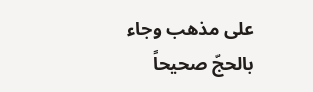على مذهب وجاء بالحجّ صحيحاً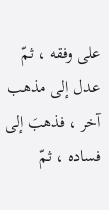على وفقه ، ثمّ عدل إلى مذهب آخر ، فذهبَ إلى فساده ، ثمّ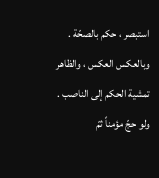استبصر ، حكم بالصحّة . وبالعكس العكس ، والظاهر تمشية الحكم إلى الناصب . ولو حجّ مؤمناً ثمّ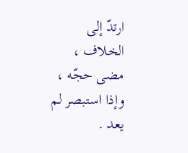ارتدّ إلى الخلاف ، مضى حجّه ، وإذا استبصر لم يعد .